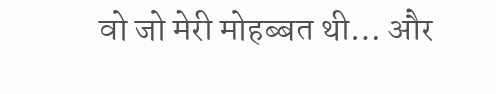वो जो मेरी मोहब्बत थी… और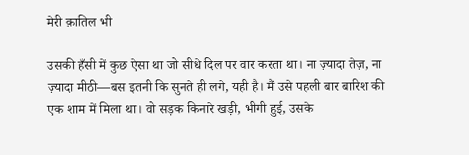मेरी क़ातिल भी

उसकी हँसी में कुछ ऐसा था जो सीधे दिल पर वार करता था। ना ज़्यादा तेज़, ना ज़्यादा मीठी—बस इतनी कि सुनते ही लगे, यही है। मैं उसे पहली बार बारिश की एक शाम में मिला था। वो सड़क किनारे खड़ी, भीगी हुई, उसके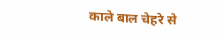काले बाल चेहरे से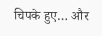चिपके हुए… और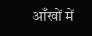आँखों में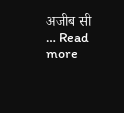अजीब सी … Read more